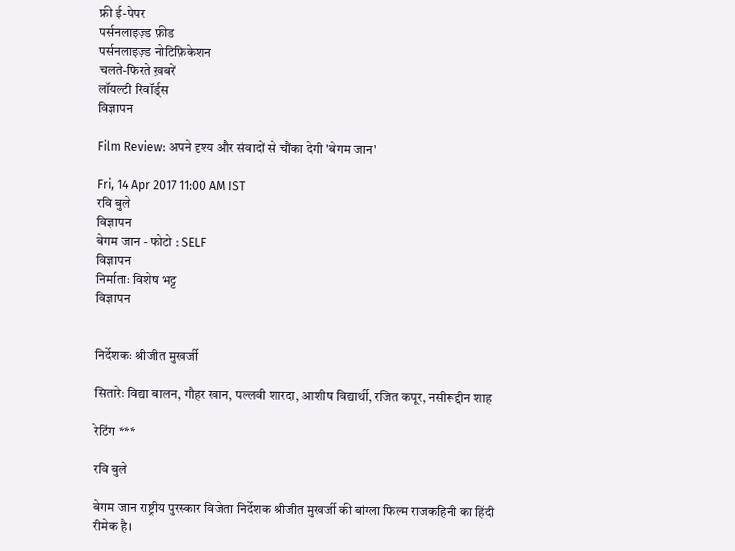फ्री ई-पेपर
पर्सनलाइज़्ड फ़ीड
पर्सनलाइज़्ड नोटिफ़िकेशन
चलते-फिरते ख़बरें
लॉयल्टी रिवॉर्ड्स
विज्ञापन

Film Review: अपने दृश्य और संवादों से चौंका देगी 'बेगम जान'

Fri, 14 Apr 2017 11:00 AM IST
रवि बुले
विज्ञापन
बेगम जान - फोटो : SELF
विज्ञापन
निर्माताः विशेष भट्ट
विज्ञापन


निर्देशकः श्रीजीत मुखर्जी

सितारेः विद्या बालन, गौहर खान, पल्लवी शारदा, आशीष विद्यार्थी, रजित कपूर, नसीरूद्दीन शाह

रेटिंग ***

रवि बुले

बेगम जान राष्ट्रीय पुरस्कार विजेता निर्देशक श्रीजीत मुखर्जी की बांग्ला फिल्म राजकहिनी का हिंदी रीमेक है।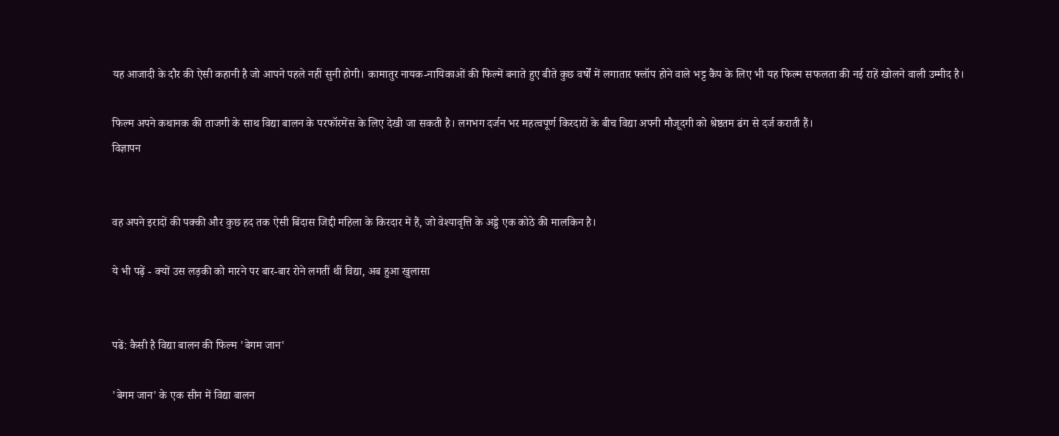यह आजादी के दौर की ऐसी कहानी है जो आपने पहले नहीं सुनी होगी। कामातुर नायक-नायिकाओं की फिल्में बनाते हुए बीते कुछ वर्षों में लगातार फ्लॉप होने वाले भट्ट कैंप के लिए भी यह फिल्म सफलता की नई राहें खोलने वाली उम्मीद है।

फिल्म अपने कथानक की ताजगी के साथ विद्या बालन के परफॉरमेंस के लिए देखी जा सकती है। लगभग दर्जन भर महत्वपूर्ण किरदारों के बीच विद्या अपनी मौजूदगी को श्रेष्ठतम ढंग से दर्ज कराती हैं।
विज्ञापन


वह अपने इरादों की पक्की और कुछ हद तक ऐसी बिंदास जिद्दी महिला के किरदार में हैं, जो वेश्यावृत्ति के अड्डे एक कोठे की मालकिन है।

ये भी पढ़ें - क्यों उस लड़की को मारने पर बार-बार रोने लगतीं थीं विद्या, अब हुआ खुलासा


पढें: कैसी है विद्या बालन की फिल्म 'बेगम जान'

'बेगम जान' के एक सीन में विद्या बालन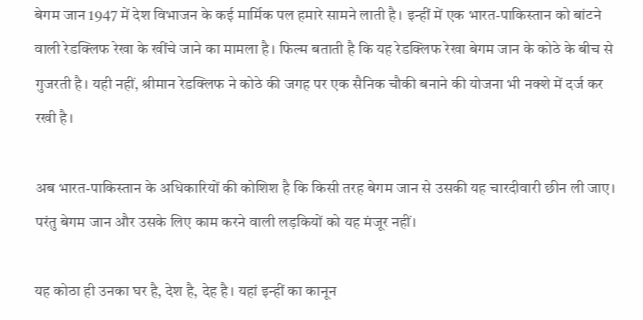बेगम जान 1947 में देश विभाजन के कई मार्मिक पल हमारे सामने लाती है। इन्हीं में एक भारत-पाकिस्तान को बांटने वाली रेडक्लिफ रेखा के खींचे जाने का मामला है। फिल्म बताती है कि यह रेडक्लिफ रेखा बेगम जान के कोठे के बीच से गुजरती है। यही नहीं, श्रीमान रेडक्लिफ ने कोठे की जगह पर एक सैनिक चौकी बनाने की योजना भी नक्शे में दर्ज कर रखी है।

अब भारत-पाकिस्तान के अधिकारियों की कोशिश है कि किसी तरह बेगम जान से उसकी यह चारदीवारी छीन ली जाए। परंतु बेगम जान और उसके लिए काम करने वाली लड़कियों को यह मंजूर नहीं।

यह कोठा ही उनका घर है, देश है, देह है। यहां इन्हीं का कानून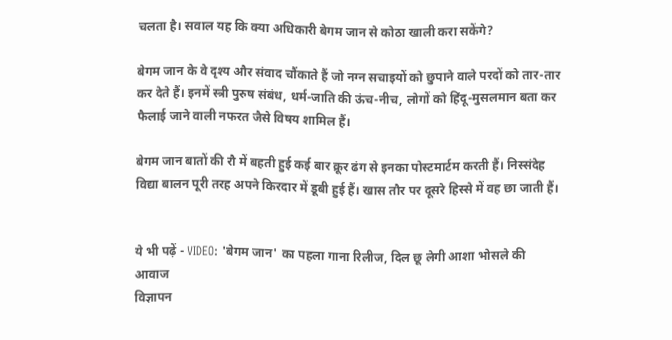चलता है। सवाल यह कि क्या अधिकारी बेगम जान से कोठा खाली करा सकेंगे?

बेगम जान के वे दृश्य और संवाद चौंकाते हैं जो नग्न सचाइयों को छुपाने वाले परदों को तार-तार कर देते हैं। इनमें स्त्री पुरुष संबंध, धर्म-जाति की ऊंच-नीच, लोगों को हिंदू-मुसलमान बता कर फैलाई जाने वाली नफरत जैसे विषय शामिल हैं।

बेगम जान बातों की रौ में बहती हुई कई बार क्रूर ढंग से इनका पोस्टमार्टम करती हैं। निस्संदेह विद्या बालन पूरी तरह अपने किरदार में डूबी हुई हैं। खास तौर पर दूसरे हिस्से में वह छा जाती हैं।


ये भी पढ़ें - VIDEO: 'बेगम जान' का पहला गाना रिलीज, दिल छू लेगी आशा भोसले की आवाज
विज्ञापन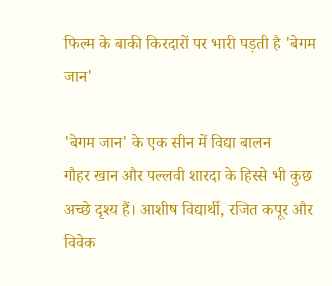फिल्म के बाकी किरदारों पर भारी पड़ती है 'बेगम जान'

'बेगम जान' के एक सीन में विद्या बालन
गौहर खान और पल्लवी शारदा के हिस्से भी कुछ अच्छे दृश्य हैं। आशीष विद्यार्थी, रजित कपूर और विवेक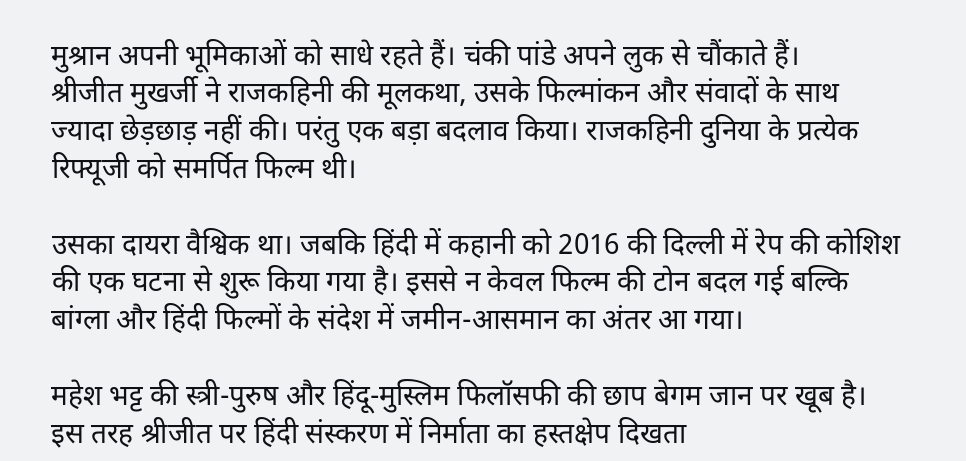मुश्रान अपनी भूमिकाओं को साधे रहते हैं। चंकी पांडे अपने लुक से चौंकाते हैं।
श्रीजीत मुखर्जी ने राजकहिनी की मूलकथा, उसके फिल्मांकन और संवादों के साथ ज्यादा छेड़छाड़ नहीं की। परंतु एक बड़ा बदलाव किया। राजकहिनी दुनिया के प्रत्येक रिफ्यूजी को समर्पित फिल्म थी।

उसका दायरा वैश्विक था। जबकि हिंदी में कहानी को 2016 की दिल्ली में रेप की कोशिश की एक घटना से शुरू किया गया है। इससे न केवल फिल्म की टोन बदल गई बल्कि बांग्ला और हिंदी फिल्मों के संदेश में जमीन-आसमान का अंतर आ गया।

महेश भट्ट की स्त्री-पुरुष और हिंदू-मुस्लिम फिलॉसफी की छाप बेगम जान पर खूब है। इस तरह श्रीजीत पर हिंदी संस्करण में निर्माता का हस्तक्षेप दिखता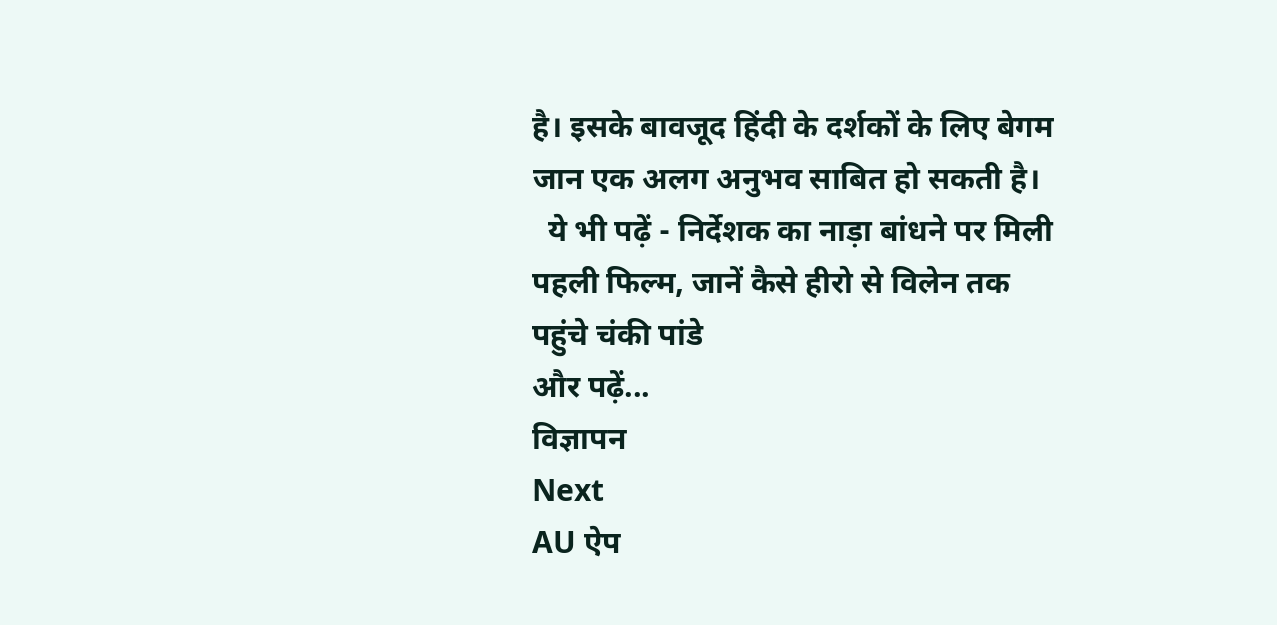है। इसके बावजूद हिंदी के दर्शकों के लिए बेगम जान एक अलग अनुभव साबित हो सकती है।
  ये भी पढ़ें - निर्देशक का नाड़ा बांधने पर मिली पहली फिल्म, जानें कैसे हीरो से विलेन तक पहुंचे चंकी पांडे
और पढ़ें...
विज्ञापन
Next
AU ऐप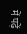में पढ़ें